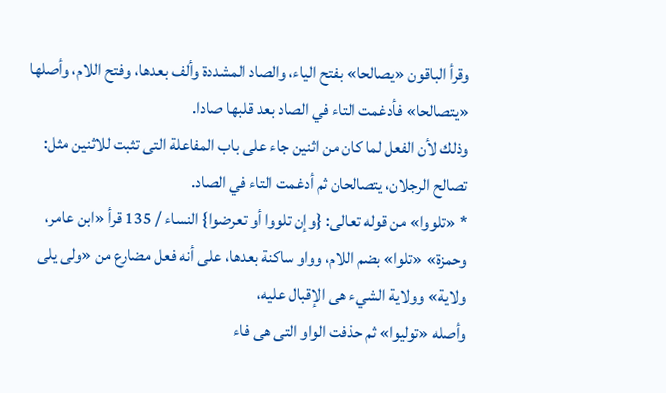وقرأ الباقون «يصالحا» بفتح الياء، والصاد المشددة وألف بعدها، وفتح اللام، وأصلها «يتصالحا» فأدغمت التاء في الصاد بعد قلبها صادا.
وذلك لأن الفعل لما كان من اثنين جاء على باب المفاعلة التى تثبت للاثنين مثل: تصالح الرجلان، يتصالحان ثم أدغمت التاء في الصاد.
* «تلووا» من قوله تعالى: {وإن تلووا أو تعرضوا} النساء / 135 قرأ «ابن عامر، وحمزة» «تلوا» بضم اللام، وواو ساكنة بعدها، على أنه فعل مضارع من «ولى يلى ولاية» وولاية الشيء هى الإقبال عليه،
وأصله «توليوا» ثم حذفت الواو التى هى فاء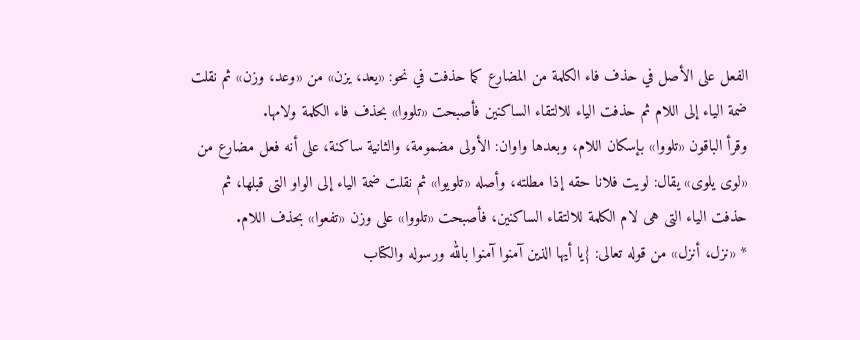الفعل على الأصل في حذف فاء الكلمة من المضارع كما حذفت في نحو: «يعد، يزن» من «وعد، وزن» ثم نقلت ضمة الياء إلى اللام ثم حذفت الياء للالتقاء الساكنين فأصبحت «تلووا» بحذف فاء الكلمة ولامها.
وقرأ الباقون «تلووا» بإسكان اللام، وبعدها واوان: الأولى مضمومة، والثانية ساكنة، على أنه فعل مضارع من «لوى يلوى» يقال: لويت فلانا حقه إذا مطلته، وأصله «تلويوا» ثم نقلت ضمة الياء إلى الواو التى قبلها، ثم حذفت الياء التى هى لام الكلمة للالتقاء الساكنين، فأصبحت «تلووا» على وزن «تفعوا» بحذف اللام.
* «نزل، أنزل» من قوله تعالى: {يا أيها الذين آمنوا آمنوا بالله ورسوله والكتاب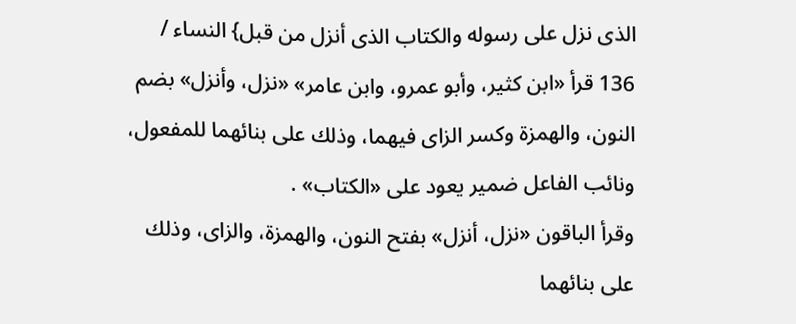الذى نزل على رسوله والكتاب الذى أنزل من قبل} النساء / 136 قرأ «ابن كثير، وأبو عمرو، وابن عامر» «نزل، وأنزل» بضم النون، والهمزة وكسر الزاى فيهما، وذلك على بنائهما للمفعول، ونائب الفاعل ضمير يعود على «الكتاب» .
وقرأ الباقون «نزل، أنزل» بفتح النون، والهمزة، والزاى، وذلك على بنائهما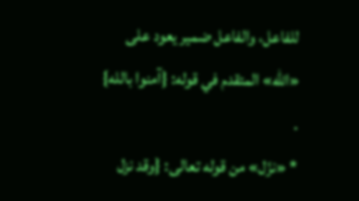للفاعل، والفاعل ضمير يعود على «الله» المتقدم في قوله: {آمنوا بالله} .
* «نزّل» من قوله تعالى: {وقد نزل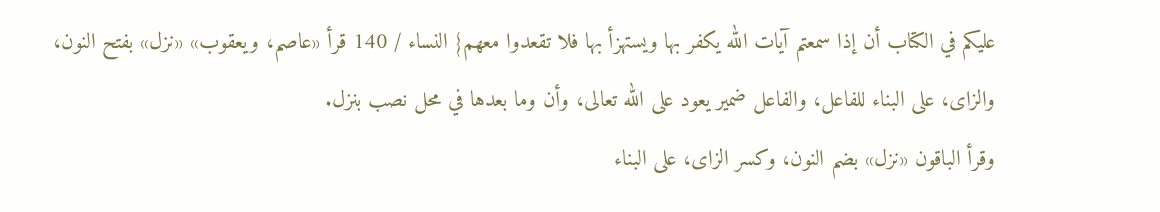عليكم في الكتاب أن إذا سمعتم آيات الله يكفر بها ويستهزأ بها فلا تقعدوا معهم} النساء / 140 قرأ «عاصم، ويعقوب» «نزل» بفتح النون، والزاى، على البناء للفاعل، والفاعل ضمير يعود على الله تعالى، وأن وما بعدها في محل نصب بنزل.
وقرأ الباقون «نزل» بضم النون، وكسر الزاى، على البناء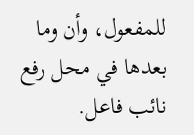للمفعول، وأن وما بعدها في محل رفع نائب فاعل.